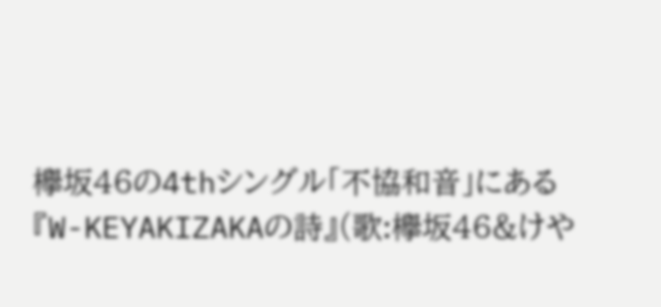欅坂46の4thシングル「不協和音」にある
『W-KEYAKIZAKAの詩』(歌:欅坂46&けや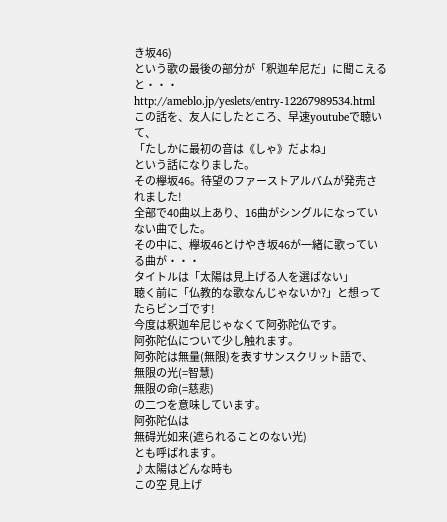き坂46)
という歌の最後の部分が「釈迦牟尼だ」に聞こえると・・・
http://ameblo.jp/yeslets/entry-12267989534.html
この話を、友人にしたところ、早速youtubeで聴いて、
「たしかに最初の音は《しゃ》だよね」
という話になりました。
その欅坂46。待望のファーストアルバムが発売されました!
全部で40曲以上あり、16曲がシングルになっていない曲でした。
その中に、欅坂46とけやき坂46が一緒に歌っている曲が・・・
タイトルは「太陽は見上げる人を選ばない」
聴く前に「仏教的な歌なんじゃないか?」と想ってたらビンゴです!
今度は釈迦牟尼じゃなくて阿弥陀仏です。
阿弥陀仏について少し触れます。
阿弥陀は無量(無限)を表すサンスクリット語で、
無限の光(=智慧)
無限の命(=慈悲)
の二つを意味しています。
阿弥陀仏は
無碍光如来(遮られることのない光)
とも呼ばれます。
♪太陽はどんな時も
この空 見上げ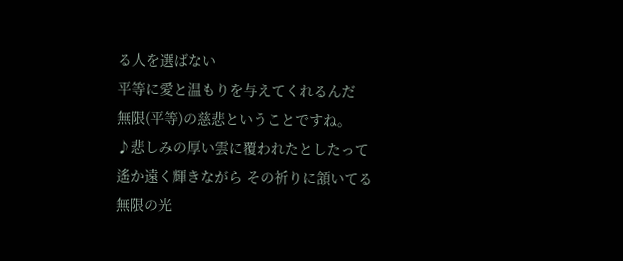る人を選ばない
平等に愛と温もりを与えてくれるんだ
無限(平等)の慈悲ということですね。
♪悲しみの厚い雲に覆われたとしたって
遙か遠く輝きながら その祈りに頷いてる
無限の光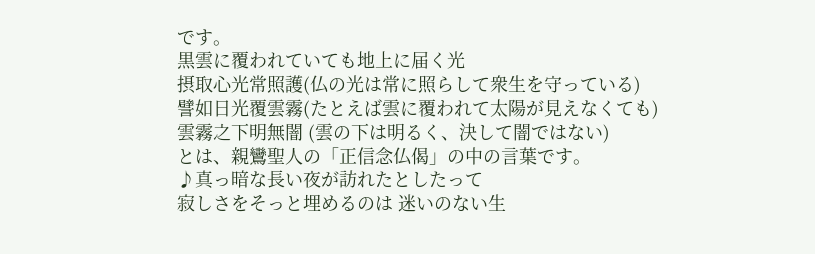です。
黒雲に覆われていても地上に届く光
摂取心光常照護(仏の光は常に照らして衆生を守っている)
譬如日光覆雲霧(たとえば雲に覆われて太陽が見えなくても)
雲霧之下明無闇 (雲の下は明るく、決して闇ではない)
とは、親鸞聖人の「正信念仏偈」の中の言葉です。
♪真っ暗な長い夜が訪れたとしたって
寂しさをそっと埋めるのは 迷いのない生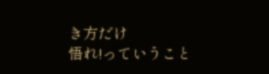き方だけ
悟れ!っていうこと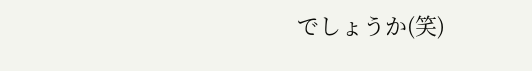でしょうか(笑)